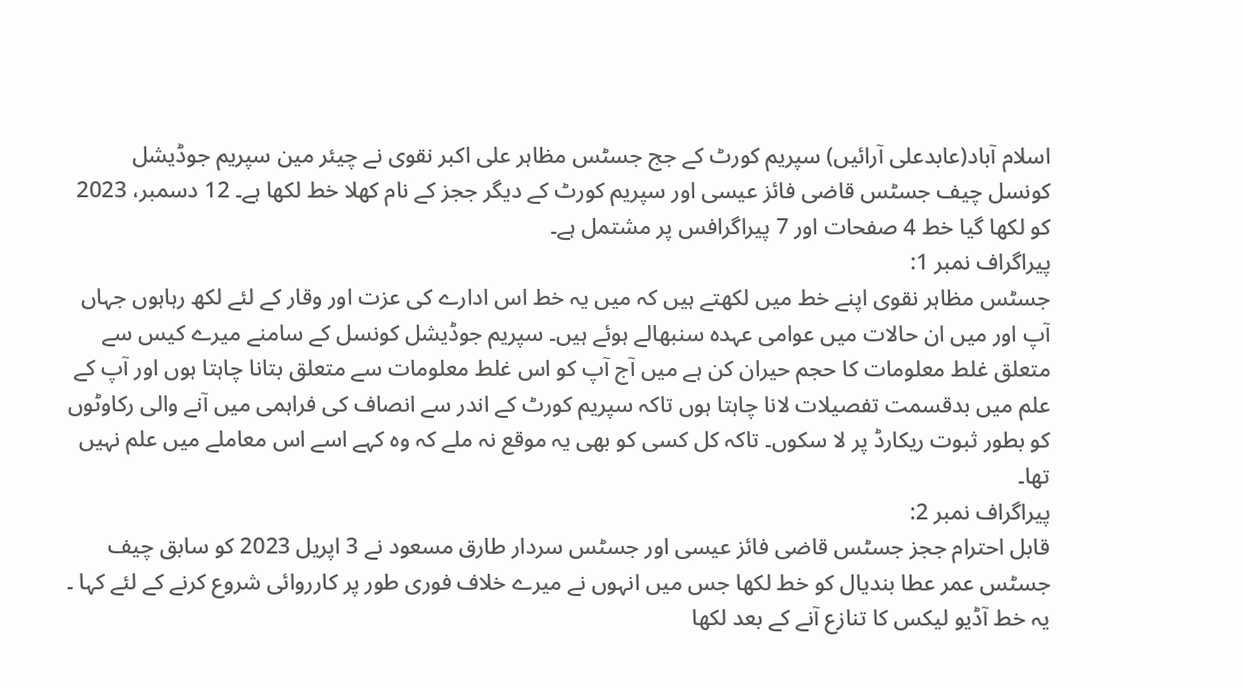اسلام آباد(عابدعلی آرائیں) سپریم کورٹ کے جج جسٹس مظاہر علی اکبر نقوی نے چیئر مین سپریم جوڈیشل کونسل چیف جسٹس قاضی فائز عیسی اور سپریم کورٹ کے دیگر ججز کے نام کھلا خط لکھا ہے۔ 12 دسمبر، 2023 کو لکھا گیا خط 4 صفحات اور 7 پیراگرافس پر مشتمل ہے۔
پیراگراف نمبر 1:
جسٹس مظاہر نقوی اپنے خط میں لکھتے ہیں کہ میں یہ خط اس ادارے کی عزت اور وقار کے لئے لکھ رہاہوں جہاں آپ اور میں ان حالات میں عوامی عہدہ سنبھالے ہوئے ہیں۔ سپریم جوڈیشل کونسل کے سامنے میرے کیس سے متعلق غلط معلومات کا حجم حیران کن ہے میں آج آپ کو اس غلط معلومات سے متعلق بتانا چاہتا ہوں اور آپ کے علم میں بدقسمت تفصیلات لانا چاہتا ہوں تاکہ سپریم کورٹ کے اندر سے انصاف کی فراہمی میں آنے والی رکاوٹوں کو بطور ثبوت ریکارڈ پر لا سکوں۔ تاکہ کل کسی کو بھی یہ موقع نہ ملے کہ وہ کہے اسے اس معاملے میں علم نہیں تھا۔
پیراگراف نمبر 2:
قابل احترام ججز جسٹس قاضی فائز عیسی اور جسٹس سردار طارق مسعود نے 3 اپریل 2023 کو سابق چیف جسٹس عمر عطا بندیال کو خط لکھا جس میں انہوں نے میرے خلاف فوری طور پر کارروائی شروع کرنے کے لئے کہا ۔ یہ خط آڈیو لیکس کا تنازع آنے کے بعد لکھا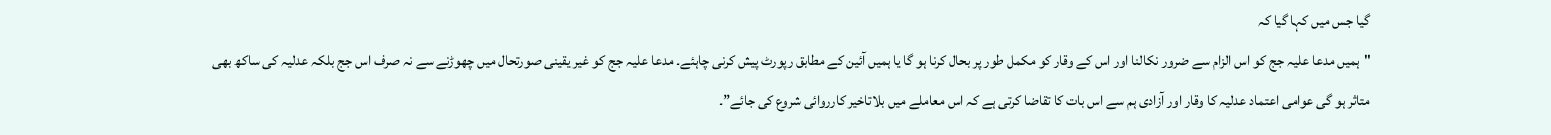گیا جس میں کہا گیا کہ
"ہمیں مدعا علیہ جج کو اس الزام سے ضرور نکالنا اور اس کے وقار کو مکمل طور پر بحال کرنا ہو گا یا ہمیں آئین کے مطابق رپورٹ پیش کرنی چاہئے۔ مدعا علیہ جج کو غیر یقینی صورتحال میں چھوڑنے سے نہ صرف اس جج بلکہ عدلیہ کی ساکھ بھی متاثر ہو گی عوامی اعتماد عدلیہ کا وقار اور آزادی ہم سے اس بات کا تقاضا کرتی ہے کہ اس معاملے میں بلاتاخیر کارروائی شروع کی جائے”۔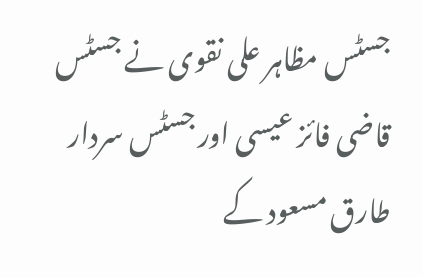جسٹس مظاہر علی نقوی نے جسٹس قاضی فائز عیسی اور جسٹس سردار طارق مسعود کے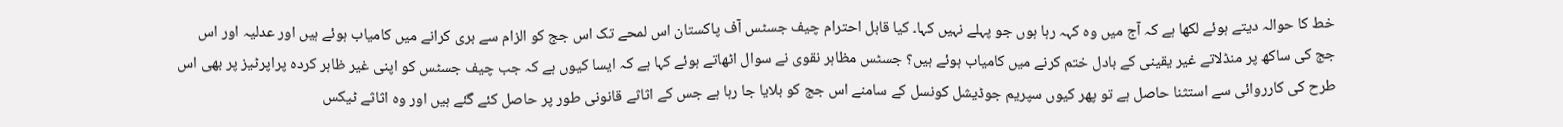خط کا حوالہ دیتے ہوئے لکھا ہے کہ آج میں وہ کہہ رہا ہوں جو پہلے نہیں کہا۔ کیا قابل احترام چیف جسٹس آف پاکستان اس لمحے تک اس جج کو الزام سے بری کرانے میں کامیاب ہوئے ہیں اور عدلیہ اور اس جج کی ساکھ پر منڈلاتے غیر یقینی کے بادل ختم کرنے میں کامیاب ہوئے ہیں؟ جسٹس مظاہر نقوی نے سوال اٹھاتے ہوئے کہا ہے کہ ایسا کیوں ہے کہ جب چیف جسٹس کو اپنی غیر ظاہر کردہ پراپرٹیز پر بھی اس طرح کی کارروائی سے استثنا حاصل ہے تو پھر کیوں سپریم جوڈیشل کونسل کے سامنے اس جج کو بلایا جا رہا ہے جس کے اثاثے قانونی طور پر حاصل کئے گئے ہیں اور وہ اثاثے ٹیکس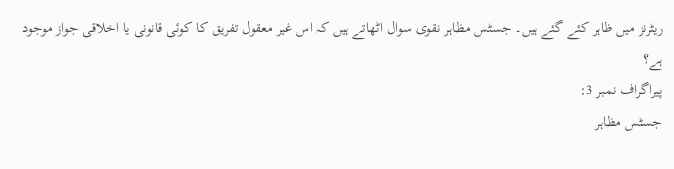ریٹرنز میں ظاہر کئے گئے ہیں۔ جسٹس مظاہر نقوی سوال اٹھاتے ہیں کہ اس غیر معقول تفریق کا کوئی قانونی یا اخلاقی جواز موجود ہے؟
پیراگراف نمبر 3:
جسٹس مظاہر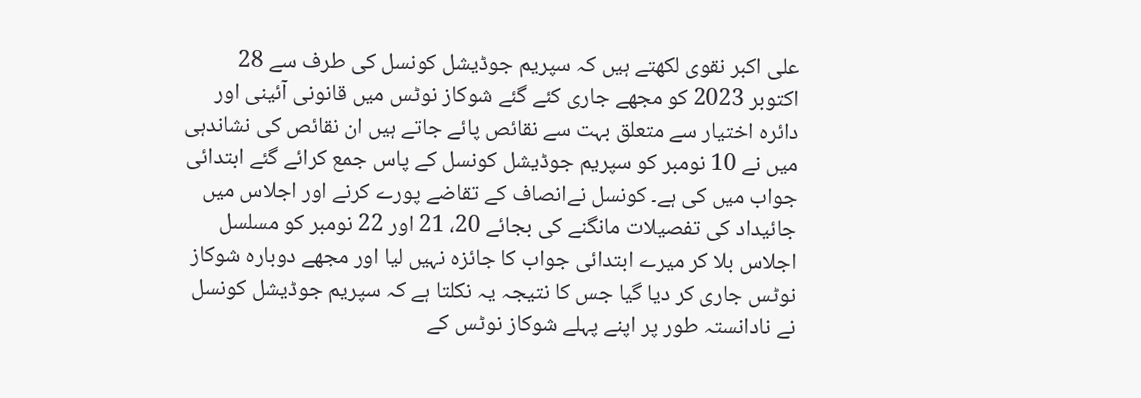علی اکبر نقوی لکھتے ہیں کہ سپریم جوڈیشل کونسل کی طرف سے 28 اکتوبر 2023 کو مجھے جاری کئے گئے شوکاز نوٹس میں قانونی آئینی اور دائرہ اختیار سے متعلق بہت سے نقائص پائے جاتے ہیں ان نقائص کی نشاندہی میں نے 10 نومبر کو سپریم جوڈیشل کونسل کے پاس جمع کرائے گئے ابتدائی جواب میں کی ہے۔ کونسل نےانصاف کے تقاضے پورے کرنے اور اجلاس میں جائیداد کی تفصیلات مانگنے کی بجائے 20، 21 اور 22 نومبر کو مسلسل اجلاس بلا کر میرے ابتدائی جواب کا جائزہ نہیں لیا اور مجھے دوبارہ شوکاز نوٹس جاری کر دیا گیا جس کا نتیجہ یہ نکلتا ہے کہ سپریم جوڈیشل کونسل نے نادانستہ طور پر اپنے پہلے شوکاز نوٹس کے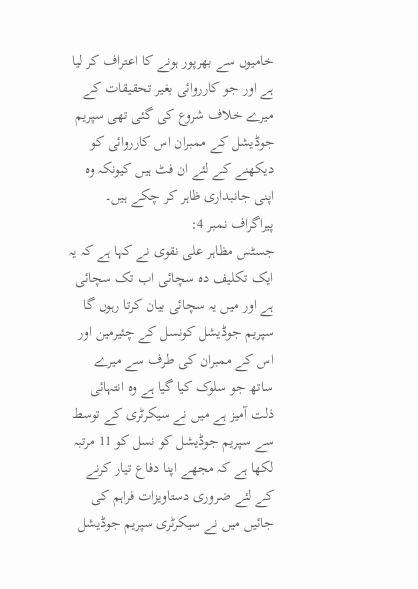خامیوں سے بھرپور ہونے کا اعتراف کر لیا ہے اور جو کارروائی بغیر تحقیقات کے میرے خلاف شروع کی گئی تھی سپریم جوڈیشل کے ممبران اس کارروائی کو دیکھنے کے لئے ان فٹ ہیں کیونکہ وہ اپنی جانبداری ظاہر کر چکے ہیں۔
پیراگراف نمبر 4:
جسٹس مظاہر علی نقوی نے کہا ہے کہ یہ ایک تکلیف دہ سچائی اب تک سچائی ہے اور میں یہ سچائی بیان کرتا رہوں گا سپریم جوڈیشل کونسل کے چئیرمین اور اس کے ممبران کی طرف سے میرے ساتھ جو سلوک کیا گیا ہے وہ انتہائی ذلت آمیز ہے میں نے سیکرٹری کے توسط سے سپریم جوڈیشل کو نسل کو 11 مرتبہ لکھا ہے کہ مجھے اپنا دفاع تیار کرنے کے لئے ضروری دستاویزات فراہم کی جائیں میں نے سیکرٹری سپریم جوڈیشل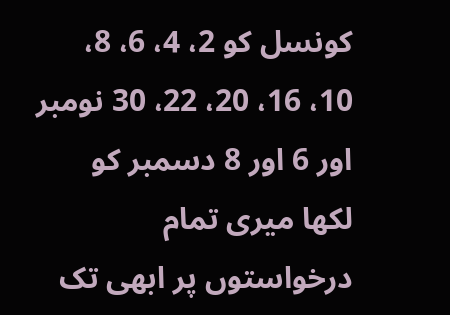کونسل کو 2، 4، 6، 8، 10، 16، 20، 22، 30 نومبر اور 6 اور 8 دسمبر کو لکھا میری تمام درخواستوں پر ابھی تک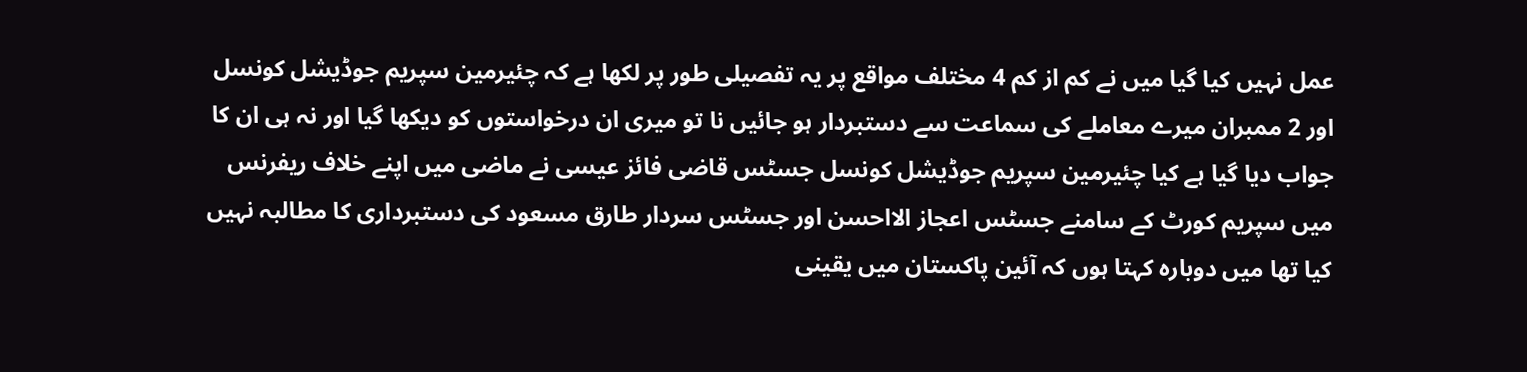عمل نہیں کیا گیا میں نے کم از کم 4 مختلف مواقع پر یہ تفصیلی طور پر لکھا ہے کہ چئیرمین سپریم جوڈیشل کونسل اور 2 ممبران میرے معاملے کی سماعت سے دستبردار ہو جائیں نا تو میری ان درخواستوں کو دیکھا گیا اور نہ ہی ان کا جواب دیا گیا ہے کیا چئیرمین سپریم جوڈیشل کونسل جسٹس قاضی فائز عیسی نے ماضی میں اپنے خلاف ریفرنس میں سپریم کورٹ کے سامنے جسٹس اعجاز الااحسن اور جسٹس سردار طارق مسعود کی دستبرداری کا مطالبہ نہیں کیا تھا میں دوبارہ کہتا ہوں کہ آئین پاکستان میں یقینی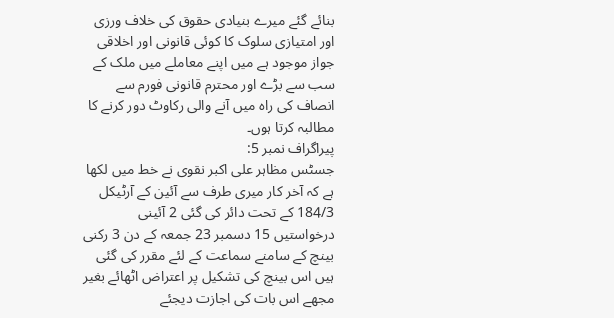بنائے گئے میرے بنیادی حقوق کی خلاف ورزی اور امتیازی سلوک کا کوئی قانونی اور اخلاقی جواز موجود ہے میں اپنے معاملے میں ملک کے سب سے بڑے اور محترم قانونی فورم سے انصاف کی راہ میں آنے والی رکاوٹ دور کرنے کا مطالبہ کرتا ہوں۔
پیراگراف نمبر 5:
جسٹس مظاہر علی اکبر نقوی نے خط میں لکھا ہے کہ آخر کار میری طرف سے آئین کے آرٹیکل 184/3 کے تحت دائر کی گئی 2 آئینی درخواستیں 15 دسمبر 23 جمعہ کے دن 3 رکنی بینچ کے سامنے سماعت کے لئے مقرر کی گئی ہیں اس بینچ کی تشکیل پر اعتراض اٹھائے بغیر مجھے اس بات کی اجازت دیجئے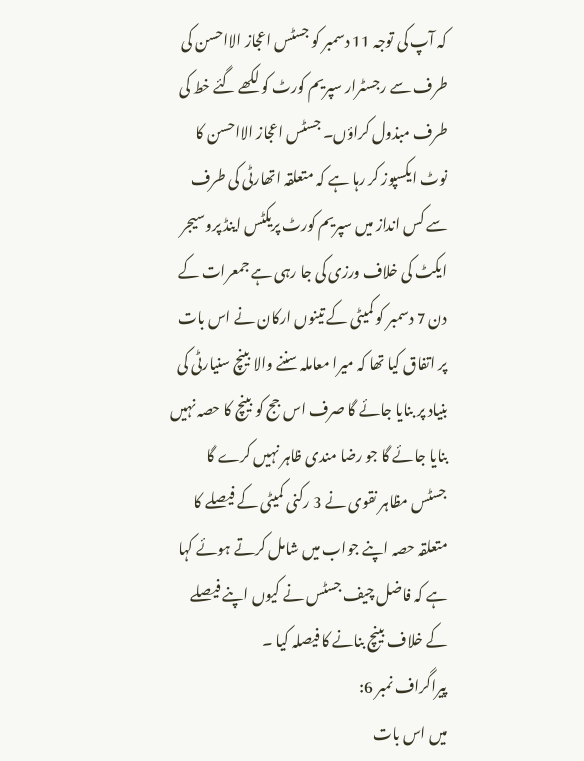کہ آپ کی توجہ 11 دسمبر کو جسٹس اعجاز الااحسن کی طرف سے رجسٹرار سپریم کورٹ کو لکھے گئے خط کی طرف مبذول کراؤں۔ جسٹس اعجاز الااحسن کا نوٹ ایکسپوز کر رہا ہے کہ متعلقہ اتھارٹی کی طرف سے کس انداز میں سپریم کورٹ پریکٹس اینڈ پروسیجر ایکٹ کی خلاف ورزی کی جا رہی ہے جمعرات کے دن 7 دسمبر کو کمیٹی کے تینوں ارکان نے اس بات پر اتفاق کیا تھا کہ میرا معاملہ سننے والا بینچ سنیارٹی کی بنیاد پر بنایا جائے گا صرف اس جج کو بینچ کا حصہ نہیں بنایا جائے گا جو رضا مندی ظاہر نہیں کرے گا جسٹس مظاہر نقوی نے 3 رکنی کمیٹی کے فیصلے کا متعلقہ حصہ اپنے جواب میں شامل کرتے ہوئے کہا ہے کہ فاضل چیف جسٹس نے کیوں اپنے فیصلے کے خلاف بینچ بنانے کا فیصلہ کیا ۔
پیراگراف نمبر 6:
میں اس بات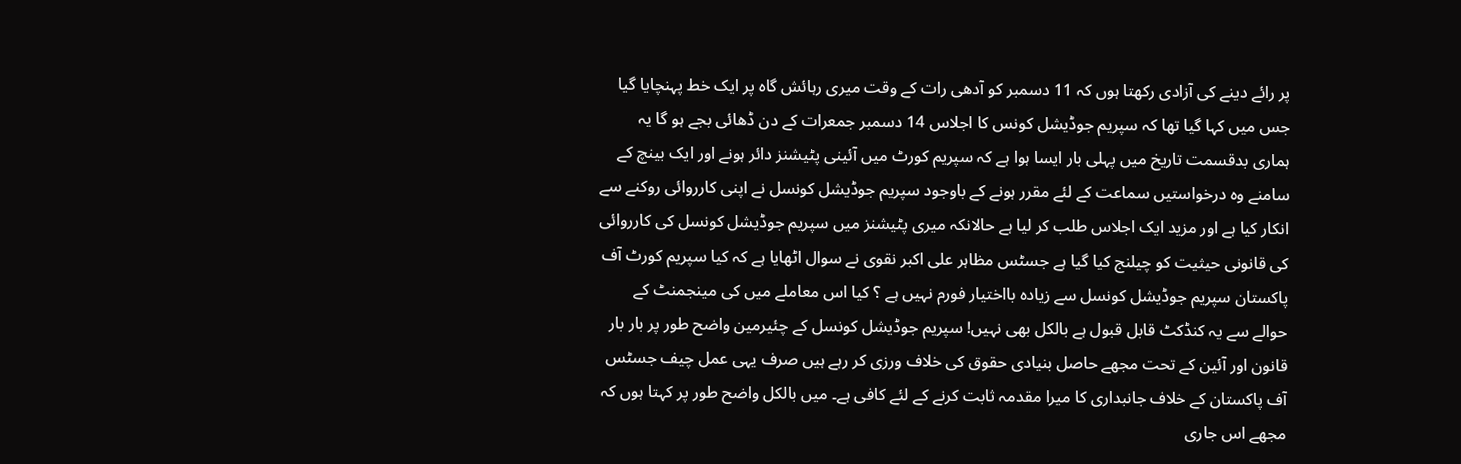پر رائے دینے کی آزادی رکھتا ہوں کہ 11 دسمبر کو آدھی رات کے وقت میری رہائش گاہ پر ایک خط پہنچایا گیا جس میں کہا گیا تھا کہ سپریم جوڈیشل کونس کا اجلاس 14 دسمبر جمعرات کے دن ڈھائی بجے ہو گا یہ ہماری بدقسمت تاریخ میں پہلی بار ایسا ہوا ہے کہ سپریم کورٹ میں آئینی پٹیشنز دائر ہونے اور ایک بینچ کے سامنے وہ درخواستیں سماعت کے لئے مقرر ہونے کے باوجود سپریم جوڈیشل کونسل نے اپنی کارروائی روکنے سے انکار کیا ہے اور مزید ایک اجلاس طلب کر لیا ہے حالانکہ میری پٹیشنز میں سپریم جوڈیشل کونسل کی کارروائی کی قانونی حیثیت کو چیلنج کیا گیا ہے جسٹس مظاہر علی اکبر نقوی نے سوال اٹھایا ہے کہ کیا سپریم کورٹ آف پاکستان سپریم جوڈیشل کونسل سے زیادہ بااختیار فورم نہیں ہے ؟ کیا اس معاملے میں کی مینجمنٹ کے حوالے سے یہ کنڈکٹ قابل قبول ہے بالکل بھی نہیں! سپریم جوڈیشل کونسل کے چئیرمین واضح طور پر بار بار قانون اور آئین کے تحت مجھے حاصل بنیادی حقوق کی خلاف ورزی کر رہے ہیں صرف یہی عمل چیف جسٹس آف پاکستان کے خلاف جانبداری کا میرا مقدمہ ثابت کرنے کے لئے کافی ہے۔ میں بالکل واضح طور پر کہتا ہوں کہ مجھے اس جاری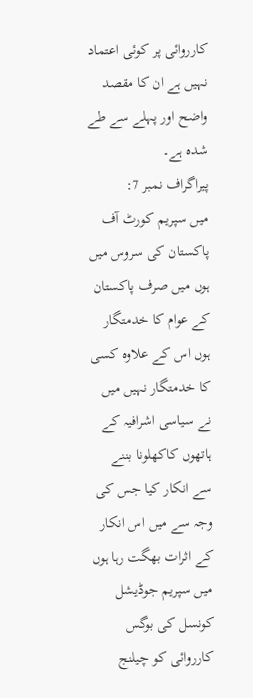کارروائی پر کوئی اعتماد نہیں ہے ان کا مقصد واضح اور پہلے سے طے شدہ ہے۔
پیراگراف نمبر 7:
میں سپریم کورٹ آف پاکستان کی سروس میں ہوں میں صرف پاکستان کے عوام کا خدمتگار ہوں اس کے علاوہ کسی کا خدمتگار نہیں میں نے سیاسی اشرافیہ کے ہاتھوں کاکھلونا بننے سے انکار کیا جس کی وجہ سے میں اس انکار کے اثرات بھگت رہا ہوں میں سپریم جوڈیشل کونسل کی بوگس کارروائی کو چیلنج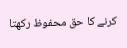کرنے کا حق محفوظ رکھتا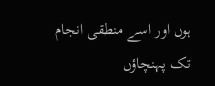ہوں اور اسے منطقی انجام تک پہنچاؤں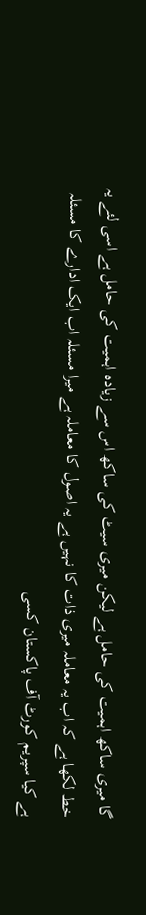گا میری ساکھ اہمیت کی حامل ہے لیکن میری سیٹ کی ساکھ اس سے زیادہ اہمیت کی حامل ہے اسی لئے یہ خط لکھا ہے کہ اب یہ معاملہ میری ذات کا نہیں ہے یہ اصول کا معاملہ ہے میرا مسئلہ اب ایک ادارے کا مسئلہ ہے کیا سپریم کورٹ آف پاکستان کسی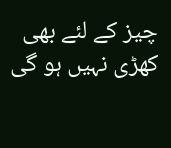چیز کے لئے بھی کھڑی نہیں ہو گی